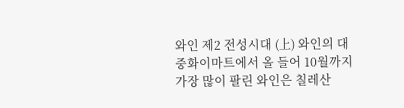와인 제2 전성시대 (上) 와인의 대중화이마트에서 올 들어 10월까지 가장 많이 팔린 와인은 칠레산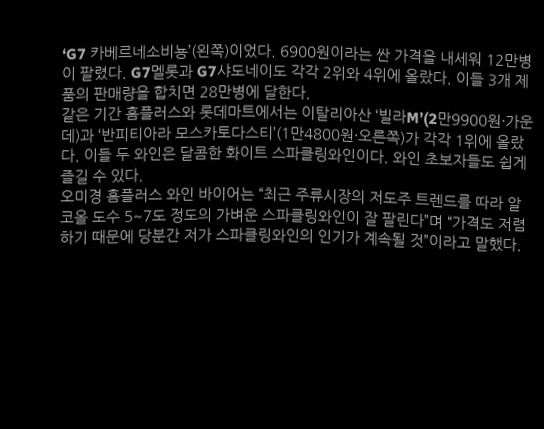‘G7 카베르네소비뇽’(왼쪽)이었다. 6900원이라는 싼 가격을 내세워 12만병이 팔렸다. G7멜롯과 G7샤도네이도 각각 2위와 4위에 올랐다. 이들 3개 제품의 판매량을 합치면 28만병에 달한다.
같은 기간 홈플러스와 롯데마트에서는 이탈리아산 ‘빌라M’(2만9900원·가운데)과 ‘반피티아라 모스카토다스티’(1만4800원·오른쪽)가 각각 1위에 올랐다. 이들 두 와인은 달콤한 화이트 스파클링와인이다. 와인 초보자들도 쉽게 즐길 수 있다.
오미경 홈플러스 와인 바이어는 “최근 주류시장의 저도주 트렌드를 따라 알코올 도수 5~7도 정도의 가벼운 스파클링와인이 잘 팔린다”며 “가격도 저렴하기 때문에 당분간 저가 스파클링와인의 인기가 계속될 것”이라고 말했다.